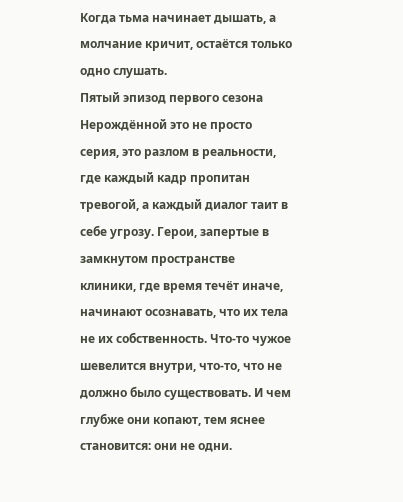Когда тьма начинает дышать, а молчание кричит, остаётся только одно слушать.
Пятый эпизод первого сезона Нерождённой это не просто серия, это разлом в реальности, где каждый кадр пропитан тревогой, а каждый диалог таит в себе угрозу. Герои, запертые в замкнутом пространстве клиники, где время течёт иначе, начинают осознавать, что их тела не их собственность. Что-то чужое шевелится внутри, что-то, что не должно было существовать. И чем глубже они копают, тем яснее становится: они не одни.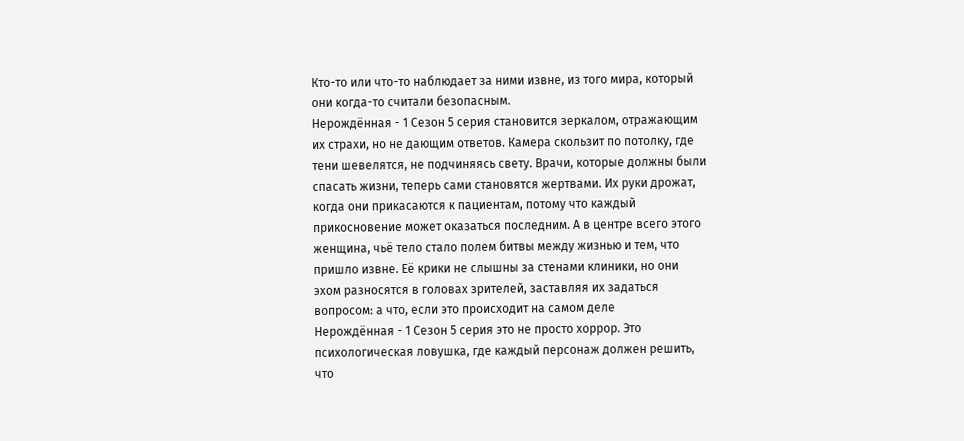Кто-то или что-то наблюдает за ними извне, из того мира, который они когда-то считали безопасным.
Нерождённая - 1 Сезон 5 серия становится зеркалом, отражающим их страхи, но не дающим ответов. Камера скользит по потолку, где тени шевелятся, не подчиняясь свету. Врачи, которые должны были спасать жизни, теперь сами становятся жертвами. Их руки дрожат, когда они прикасаются к пациентам, потому что каждый прикосновение может оказаться последним. А в центре всего этого женщина, чьё тело стало полем битвы между жизнью и тем, что пришло извне. Её крики не слышны за стенами клиники, но они эхом разносятся в головах зрителей, заставляя их задаться вопросом: а что, если это происходит на самом деле
Нерождённая - 1 Сезон 5 серия это не просто хоррор. Это психологическая ловушка, где каждый персонаж должен решить, что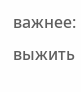важнее: выжить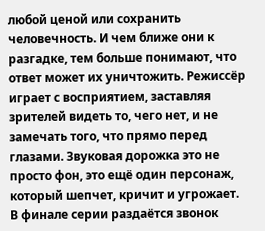любой ценой или сохранить человечность. И чем ближе они к разгадке, тем больше понимают, что ответ может их уничтожить. Режиссёр играет с восприятием, заставляя зрителей видеть то, чего нет, и не замечать того, что прямо перед глазами. Звуковая дорожка это не просто фон, это ещё один персонаж, который шепчет, кричит и угрожает.
В финале серии раздаётся звонок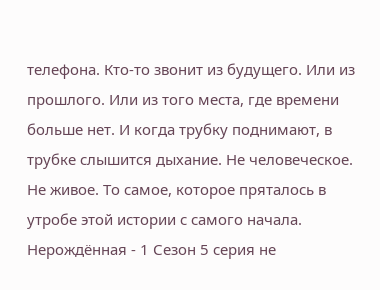телефона. Кто-то звонит из будущего. Или из прошлого. Или из того места, где времени больше нет. И когда трубку поднимают, в трубке слышится дыхание. Не человеческое. Не живое. То самое, которое пряталось в утробе этой истории с самого начала. Нерождённая - 1 Сезон 5 серия не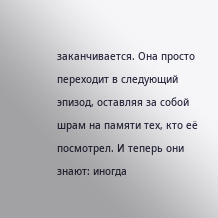заканчивается. Она просто переходит в следующий эпизод, оставляя за собой шрам на памяти тех, кто её посмотрел. И теперь они знают: иногда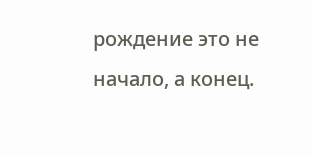рождение это не начало, а конец.